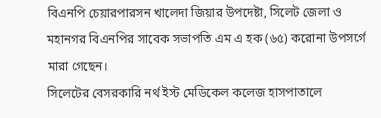বিএনপি চেয়ারপারসন খালেদা জিয়ার উপদেষ্টা, সিলেট জেলা ও মহানগর বিএনপির সাবেক সভাপতি এম এ হক (৬৫) করোনা উপসর্গে মারা গেছেন।
সিলেটের বেসরকারি নর্থ ইস্ট মেডিকেল কলেজ হাসপাতালে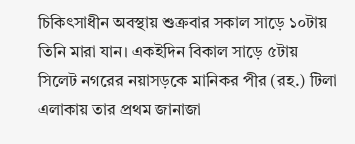চিকিৎসাধীন অবস্থায় শুক্রবার সকাল সাড়ে ১০টায় তিনি মারা যান। একইদিন বিকাল সাড়ে ৫টায় সিলেট নগরের নয়াসড়কে মানিকর পীর (রহ.) টিলা এলাকায় তার প্রথম জানাজা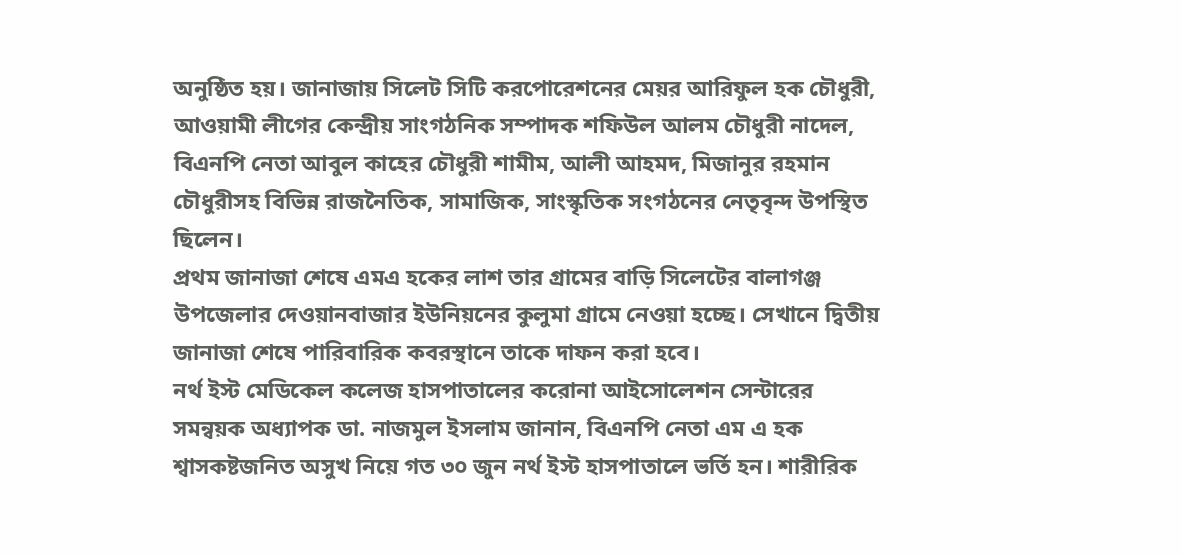অনুষ্ঠিত হয়। জানাজায় সিলেট সিটি করপোরেশনের মেয়র আরিফুল হক চৌধুরী, আওয়ামী লীগের কেন্দ্রীয় সাংগঠনিক সম্পাদক শফিউল আলম চৌধুরী নাদেল, বিএনপি নেতা আবুল কাহের চৌধুরী শামীম, আলী আহমদ, মিজানুর রহমান চৌধুরীসহ বিভিন্ন রাজনৈতিক, সামাজিক, সাংস্কৃতিক সংগঠনের নেতৃবৃন্দ উপস্থিত ছিলেন।
প্রথম জানাজা শেষে এমএ হকের লাশ তার গ্রামের বাড়ি সিলেটের বালাগঞ্জ উপজেলার দেওয়ানবাজার ইউনিয়নের কুলুমা গ্রামে নেওয়া হচ্ছে। সেখানে দ্বিতীয় জানাজা শেষে পারিবারিক কবরস্থানে তাকে দাফন করা হবে।
নর্থ ইস্ট মেডিকেল কলেজ হাসপাতালের করোনা আইসোলেশন সেন্টারের সমন্বয়ক অধ্যাপক ডা. নাজমুল ইসলাম জানান, বিএনপি নেতা এম এ হক শ্বাসকষ্টজনিত অসুখ নিয়ে গত ৩০ জুন নর্থ ইস্ট হাসপাতালে ভর্তি হন। শারীরিক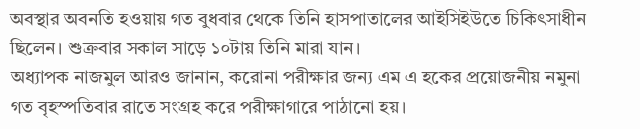অবস্থার অবনতি হওয়ায় গত বুধবার থেকে তিনি হাসপাতালের আইসিইউতে চিকিৎসাধীন ছিলেন। শুক্রবার সকাল সাড়ে ১০টায় তিনি মারা যান।
অধ্যাপক নাজমুল আরও জানান, করোনা পরীক্ষার জন্য এম এ হকের প্রয়োজনীয় নমুনা গত বৃহস্পতিবার রাতে সংগ্রহ করে পরীক্ষাগারে পাঠানো হয়।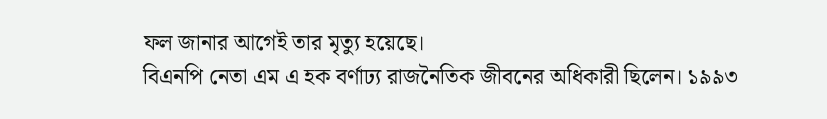ফল জানার আগেই তার মৃত্যু হয়েছে।
বিএনপি নেতা এম এ হক বর্ণাঢ্য রাজনৈতিক জীবনের অধিকারী ছিলেন। ১৯৯৩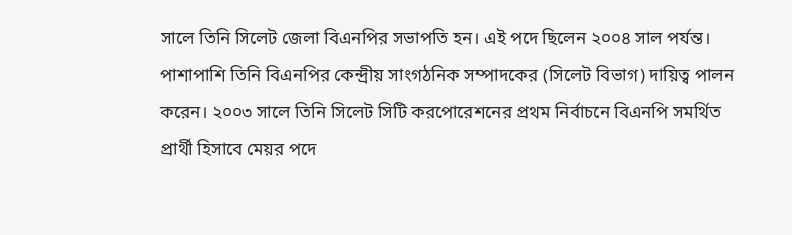সালে তিনি সিলেট জেলা বিএনপির সভাপতি হন। এই পদে ছিলেন ২০০৪ সাল পর্যন্ত। পাশাপাশি তিনি বিএনপির কেন্দ্রীয় সাংগঠনিক সম্পাদকের (সিলেট বিভাগ) দায়িত্ব পালন করেন। ২০০৩ সালে তিনি সিলেট সিটি করপোরেশনের প্রথম নির্বাচনে বিএনপি সমর্থিত প্রার্থী হিসাবে মেয়র পদে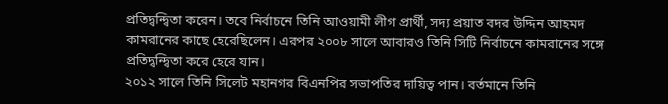প্রতিদ্বন্দ্বিতা করেন। তবে নির্বাচনে তিনি আওয়ামী লীগ প্রার্থী, সদ্য প্রয়াত বদর উদ্দিন আহমদ কামরানের কাছে হেরেছিলেন। এরপর ২০০৮ সালে আবারও তিনি সিটি নির্বাচনে কামরানের সঙ্গে প্রতিদ্বন্দ্বিতা করে হেরে যান।
২০১২ সালে তিনি সিলেট মহানগর বিএনপির সভাপতির দায়িত্ব পান। বর্তমানে তিনি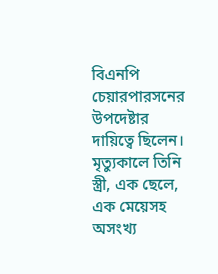বিএনপি চেয়ারপারসনের উপদেষ্টার দায়িত্বে ছিলেন।
মৃত্যুকালে তিনি স্ত্রী, এক ছেলে, এক মেয়েসহ অসংখ্য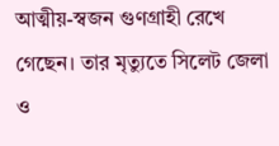আত্মীয়-স্বজন গুণগ্রাহী রেখে গেছেন। তার মৃত্যুতে সিলেট জেলা ও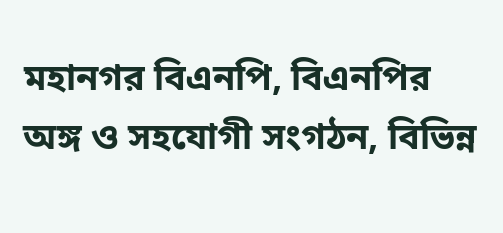মহানগর বিএনপি, বিএনপির অঙ্গ ও সহযোগী সংগঠন, বিভিন্ন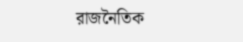রাজনৈতিক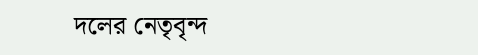দলের নেতৃবৃন্দ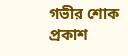গভীর শোক প্রকাশ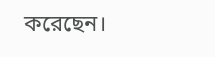করেছেন।